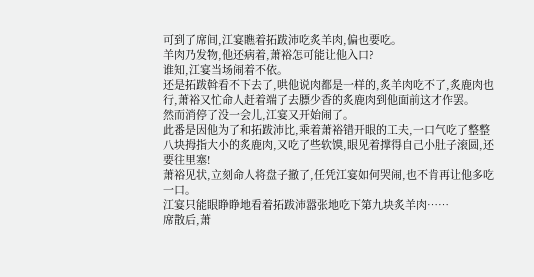可到了席间,江宴瞧着拓跋沛吃炙羊肉,偏也要吃。
羊肉乃发物,他还病着,萧裕怎可能让他入口?
谁知,江宴当场闹着不依。
还是拓跋斡看不下去了,哄他说肉都是一样的,炙羊肉吃不了,炙鹿肉也行,萧裕又忙命人赶着端了去膘少香的炙鹿肉到他面前这才作罢。
然而消停了没一会儿,江宴又开始闹了。
此番是因他为了和拓跋沛比,乘着萧裕错开眼的工夫,一口气吃了整整八块拇指大小的炙鹿肉,又吃了些软馍,眼见着撑得自己小肚子滚圆,还要往里塞!
萧裕见状,立刻命人将盘子撤了,任凭江宴如何哭闹,也不肯再让他多吃一口。
江宴只能眼睁睁地看着拓跋沛嚣张地吃下第九块炙羊肉……
席散后,萧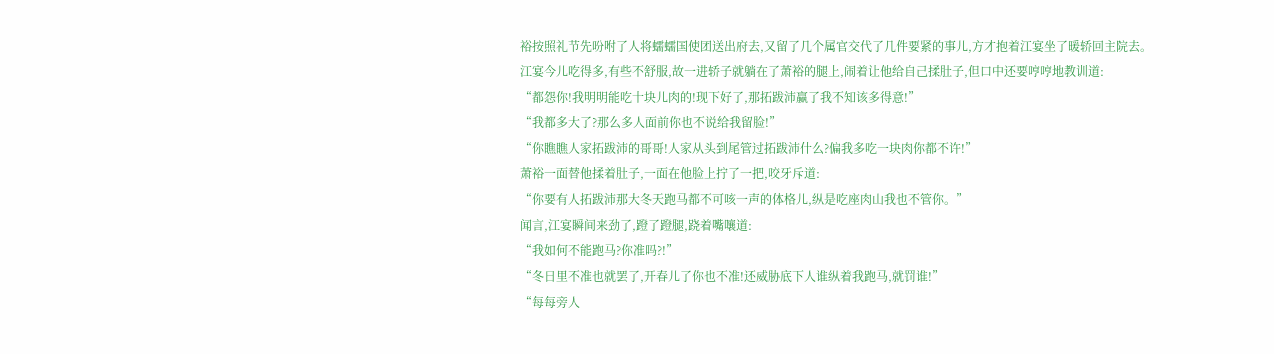裕按照礼节先吩咐了人将蠕蠕国使团送出府去,又留了几个属官交代了几件要紧的事儿,方才抱着江宴坐了暖轿回主院去。
江宴今儿吃得多,有些不舒服,故一进轿子就躺在了萧裕的腿上,闹着让他给自己揉肚子,但口中还要哼哼地教训道:
“都怨你!我明明能吃十块儿肉的!现下好了,那拓跋沛赢了我不知该多得意!”
“我都多大了?那么多人面前你也不说给我留脸!”
“你瞧瞧人家拓跋沛的哥哥!人家从头到尾管过拓跋沛什么?偏我多吃一块肉你都不许!”
萧裕一面替他揉着肚子,一面在他脸上拧了一把,咬牙斥道:
“你要有人拓跋沛那大冬天跑马都不可咳一声的体格儿,纵是吃座肉山我也不管你。”
闻言,江宴瞬间来劲了,蹬了蹬腿,跷着嘴嚷道:
“我如何不能跑马?你准吗?!”
“冬日里不准也就罢了,开春儿了你也不准!还威胁底下人谁纵着我跑马,就罚谁!”
“每每旁人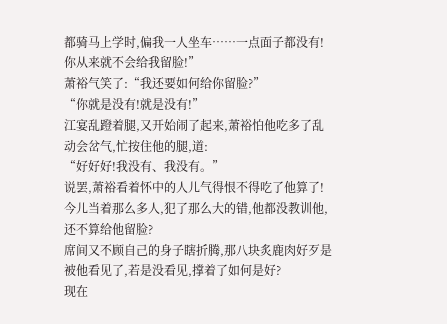都骑马上学时,偏我一人坐车……一点面子都没有!你从来就不会给我留脸!”
萧裕气笑了:“我还要如何给你留脸?”
“你就是没有!就是没有!”
江宴乱蹬着腿,又开始闹了起来,萧裕怕他吃多了乱动会岔气,忙按住他的腿,道:
“好好好!我没有、我没有。”
说罢,萧裕看着怀中的人儿气得恨不得吃了他算了!
今儿当着那么多人,犯了那么大的错,他都没教训他,还不算给他留脸?
席间又不顾自己的身子瞎折腾,那八块炙鹿肉好歹是被他看见了,若是没看见,撑着了如何是好?
现在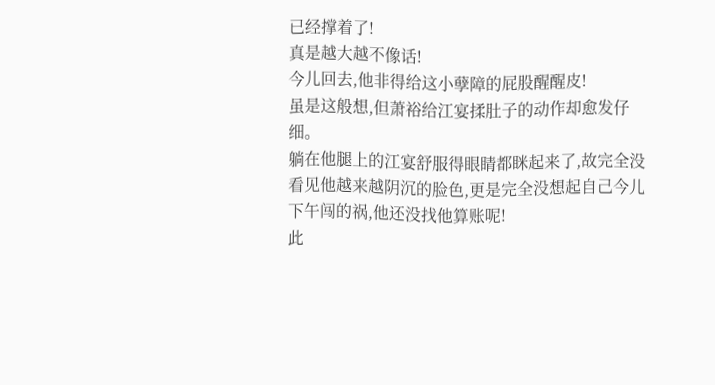已经撑着了!
真是越大越不像话!
今儿回去,他非得给这小孽障的屁股醒醒皮!
虽是这般想,但萧裕给江宴揉肚子的动作却愈发仔细。
躺在他腿上的江宴舒服得眼睛都眯起来了,故完全没看见他越来越阴沉的脸色,更是完全没想起自己今儿下午闯的祸,他还没找他算账呢!
此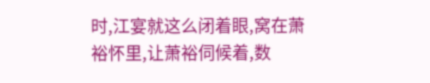时,江宴就这么闭着眼,窝在萧裕怀里,让萧裕伺候着,数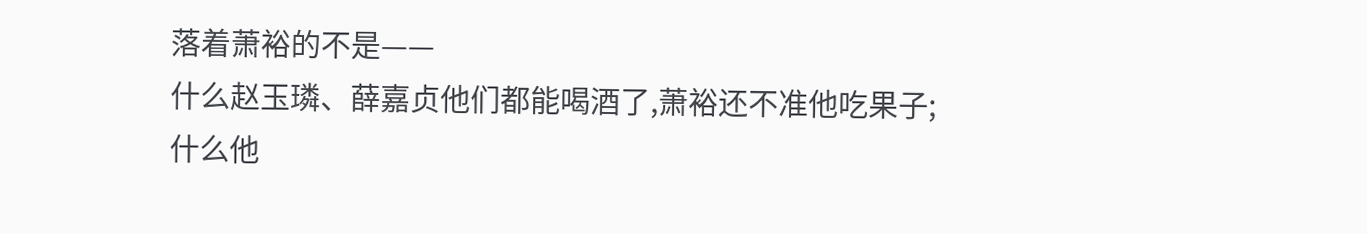落着萧裕的不是——
什么赵玉璘、薛嘉贞他们都能喝酒了,萧裕还不准他吃果子;
什么他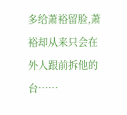多给萧裕留脸,萧裕却从来只会在外人跟前拆他的台……